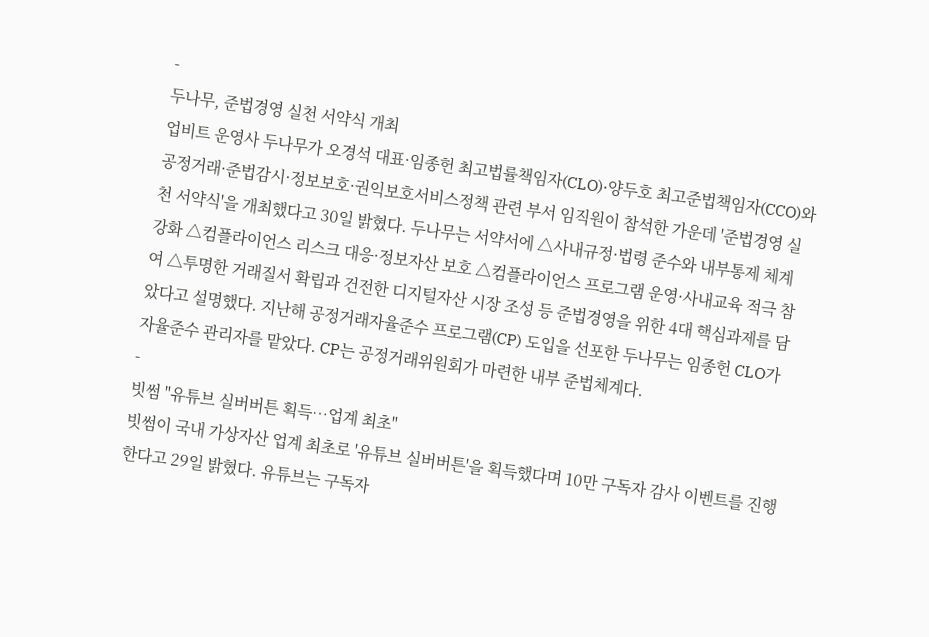-
두나무, 준법경영 실천 서약식 개최
업비트 운영사 두나무가 오경석 대표·임종헌 최고법률책임자(CLO)·양두호 최고준법책임자(CCO)와 공정거래·준법감시·정보보호·권익보호서비스정책 관련 부서 임직원이 참석한 가운데 '준법경영 실천 서약식'을 개최했다고 30일 밝혔다. 두나무는 서약서에 △사내규정·법령 준수와 내부통제 체계 강화 △컴플라이언스 리스크 대응·정보자산 보호 △컴플라이언스 프로그램 운영·사내교육 적극 참여 △투명한 거래질서 확립과 건전한 디지털자산 시장 조성 등 준법경영을 위한 4대 핵심과제를 담았다고 설명했다. 지난해 공정거래자율준수 프로그램(CP) 도입을 선포한 두나무는 임종헌 CLO가 자율준수 관리자를 맡았다. CP는 공정거래위원회가 마련한 내부 준법체계다.
-
빗썸 "유튜브 실버버튼 획득…업계 최초"
빗썸이 국내 가상자산 업계 최초로 '유튜브 실버버튼'을 획득했다며 10만 구독자 감사 이벤트를 진행한다고 29일 밝혔다. 유튜브는 구독자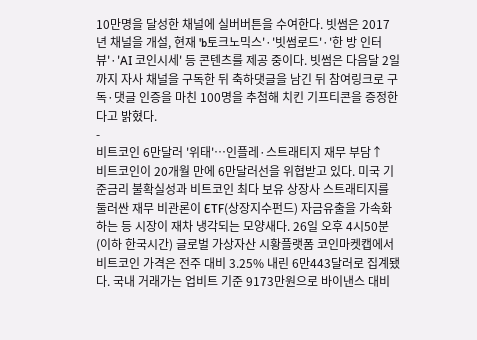10만명을 달성한 채널에 실버버튼을 수여한다. 빗썸은 2017년 채널을 개설, 현재 'b토크노믹스'·'빗썸로드'·'한 방 인터뷰'·'AI 코인시세' 등 콘텐츠를 제공 중이다. 빗썸은 다음달 2일까지 자사 채널을 구독한 뒤 축하댓글을 남긴 뒤 참여링크로 구독·댓글 인증을 마친 100명을 추첨해 치킨 기프티콘을 증정한다고 밝혔다.
-
비트코인 6만달러 '위태'…인플레·스트래티지 재무 부담↑
비트코인이 20개월 만에 6만달러선을 위협받고 있다. 미국 기준금리 불확실성과 비트코인 최다 보유 상장사 스트래티지를 둘러싼 재무 비관론이 ETF(상장지수펀드) 자금유출을 가속화하는 등 시장이 재차 냉각되는 모양새다. 26일 오후 4시50분(이하 한국시간) 글로벌 가상자산 시황플랫폼 코인마켓캡에서 비트코인 가격은 전주 대비 3.25% 내린 6만443달러로 집계됐다. 국내 거래가는 업비트 기준 9173만원으로 바이낸스 대비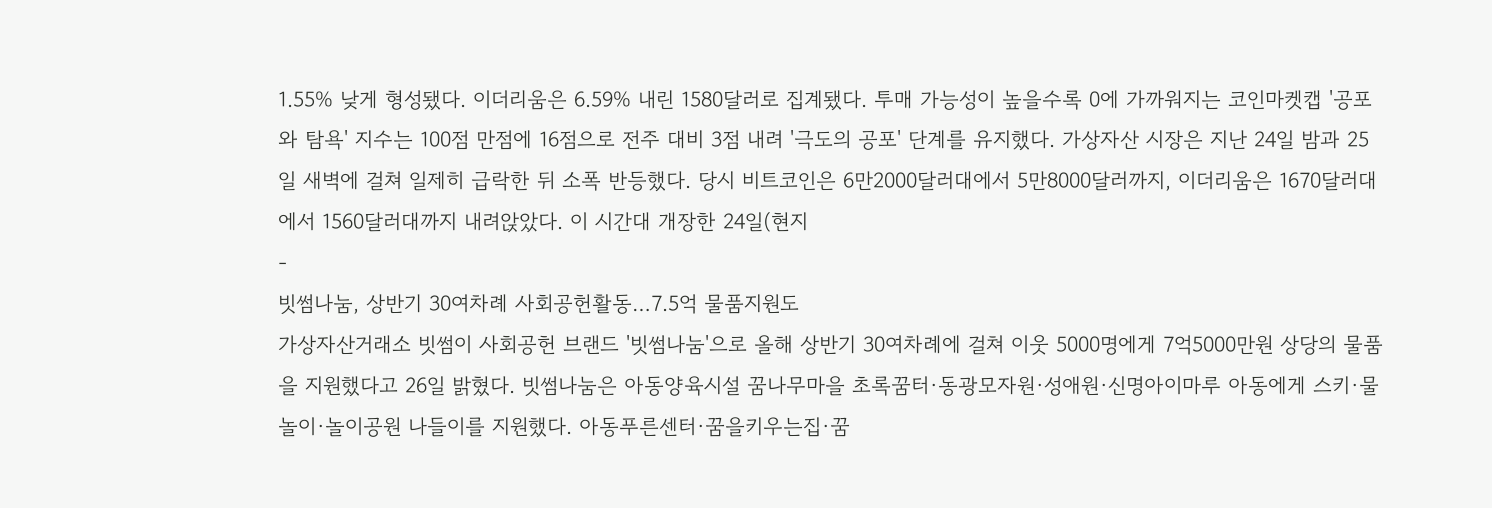1.55% 낮게 형성됐다. 이더리움은 6.59% 내린 1580달러로 집계됐다. 투매 가능성이 높을수록 0에 가까워지는 코인마켓캡 '공포와 탐욕' 지수는 100점 만점에 16점으로 전주 대비 3점 내려 '극도의 공포' 단계를 유지했다. 가상자산 시장은 지난 24일 밤과 25일 새벽에 걸쳐 일제히 급락한 뒤 소폭 반등했다. 당시 비트코인은 6만2000달러대에서 5만8000달러까지, 이더리움은 1670달러대에서 1560달러대까지 내려앉았다. 이 시간대 개장한 24일(현지
-
빗썸나눔, 상반기 30여차례 사회공헌활동…7.5억 물품지원도
가상자산거래소 빗썸이 사회공헌 브랜드 '빗썸나눔'으로 올해 상반기 30여차례에 걸쳐 이웃 5000명에게 7억5000만원 상당의 물품을 지원했다고 26일 밝혔다. 빗썸나눔은 아동양육시설 꿈나무마을 초록꿈터·동광모자원·성애원·신명아이마루 아동에게 스키·물놀이·놀이공원 나들이를 지원했다. 아동푸른센터·꿈을키우는집·꿈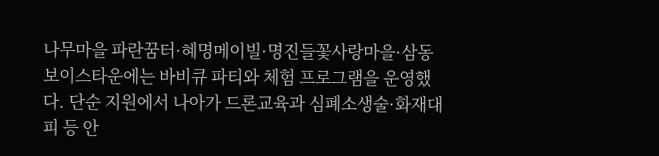나무마을 파란꿈터·혜명메이빌·명진들꽃사랑마을·삼동보이스타운에는 바비큐 파티와 체험 프로그램을 운영했다. 단순 지원에서 나아가 드론교육과 심폐소생술·화재대피 등 안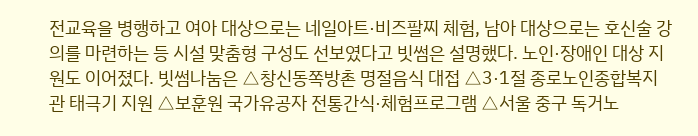전교육을 병행하고 여아 대상으로는 네일아트·비즈팔찌 체험, 남아 대상으로는 호신술 강의를 마련하는 등 시설 맞춤형 구성도 선보였다고 빗썸은 설명했다. 노인·장애인 대상 지원도 이어졌다. 빗썸나눔은 △창신동쪽방촌 명절음식 대접 △3·1절 종로노인종합복지관 태극기 지원 △보훈원 국가유공자 전통간식·체험프로그램 △서울 중구 독거노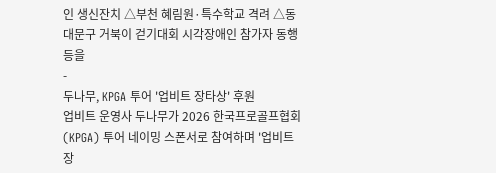인 생신잔치 △부천 혜림원·특수학교 격려 △동대문구 거북이 걷기대회 시각장애인 참가자 동행 등을
-
두나무, KPGA 투어 '업비트 장타상' 후원
업비트 운영사 두나무가 2026 한국프로골프협회(KPGA) 투어 네이밍 스폰서로 참여하며 '업비트 장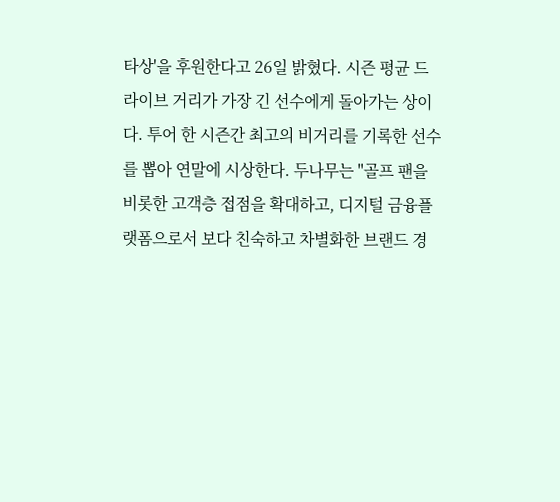타상'을 후원한다고 26일 밝혔다. 시즌 평균 드라이브 거리가 가장 긴 선수에게 돌아가는 상이다. 투어 한 시즌간 최고의 비거리를 기록한 선수를 뽑아 연말에 시상한다. 두나무는 "골프 팬을 비롯한 고객층 접점을 확대하고, 디지털 금융플랫폼으로서 보다 친숙하고 차별화한 브랜드 경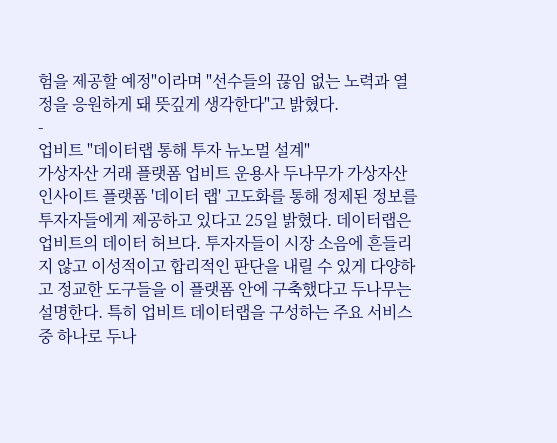험을 제공할 예정"이라며 "선수들의 끊임 없는 노력과 열정을 응원하게 돼 뜻깊게 생각한다"고 밝혔다.
-
업비트 "데이터랩 통해 투자 뉴노멀 설계"
가상자산 거래 플랫폼 업비트 운용사 두나무가 가상자산 인사이트 플랫폼 '데이터 랩' 고도화를 통해 정제된 정보를 투자자들에게 제공하고 있다고 25일 밝혔다. 데이터랩은 업비트의 데이터 허브다. 투자자들이 시장 소음에 흔들리지 않고 이성적이고 합리적인 판단을 내릴 수 있게 다양하고 정교한 도구들을 이 플랫폼 안에 구축했다고 두나무는 설명한다. 특히 업비트 데이터랩을 구성하는 주요 서비스 중 하나로 두나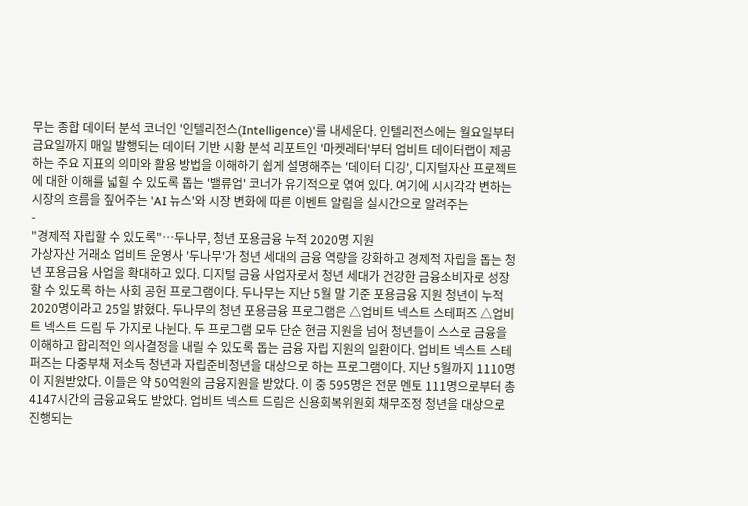무는 종합 데이터 분석 코너인 '인텔리전스(Intelligence)'를 내세운다. 인텔리전스에는 월요일부터 금요일까지 매일 발행되는 데이터 기반 시황 분석 리포트인 '마켓레터'부터 업비트 데이터랩이 제공하는 주요 지표의 의미와 활용 방법을 이해하기 쉽게 설명해주는 '데이터 디깅', 디지털자산 프로젝트에 대한 이해를 넓힐 수 있도록 돕는 '밸류업' 코너가 유기적으로 엮여 있다. 여기에 시시각각 변하는 시장의 흐름을 짚어주는 'AI 뉴스'와 시장 변화에 따른 이벤트 알림을 실시간으로 알려주는
-
"경제적 자립할 수 있도록"…두나무, 청년 포용금융 누적 2020명 지원
가상자산 거래소 업비트 운영사 '두나무'가 청년 세대의 금융 역량을 강화하고 경제적 자립을 돕는 청년 포용금융 사업을 확대하고 있다. 디지털 금융 사업자로서 청년 세대가 건강한 금융소비자로 성장할 수 있도록 하는 사회 공헌 프로그램이다. 두나무는 지난 5월 말 기준 포용금융 지원 청년이 누적 2020명이라고 25일 밝혔다. 두나무의 청년 포용금융 프로그램은 △업비트 넥스트 스테퍼즈 △업비트 넥스트 드림 두 가지로 나뉜다. 두 프로그램 모두 단순 현금 지원을 넘어 청년들이 스스로 금융을 이해하고 합리적인 의사결정을 내릴 수 있도록 돕는 금융 자립 지원의 일환이다. 업비트 넥스트 스테퍼즈는 다중부채 저소득 청년과 자립준비청년을 대상으로 하는 프로그램이다. 지난 5월까지 1110명이 지원받았다. 이들은 약 50억원의 금융지원을 받았다. 이 중 595명은 전문 멘토 111명으로부터 총 4147시간의 금융교육도 받았다. 업비트 넥스트 드림은 신용회복위원회 채무조정 청년을 대상으로 진행되는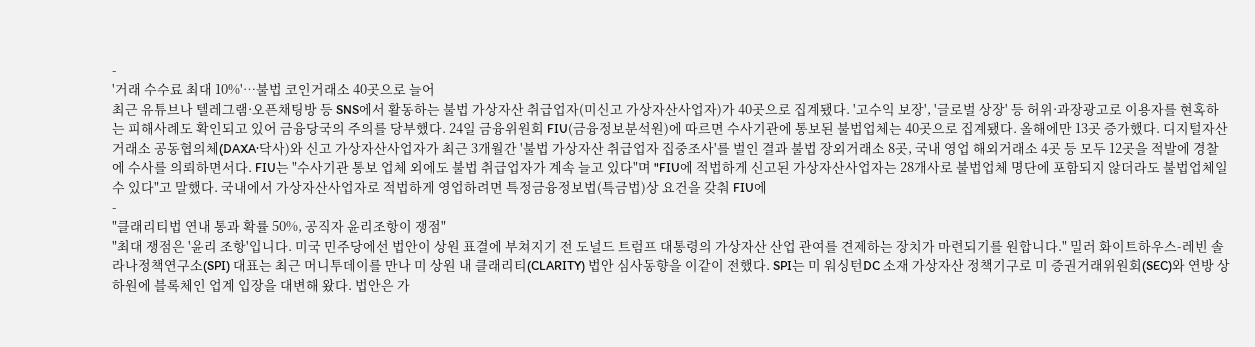-
'거래 수수료 최대 10%'…불법 코인거래소 40곳으로 늘어
최근 유튜브나 텔레그램·오픈채팅방 등 SNS에서 활동하는 불법 가상자산 취급업자(미신고 가상자산사업자)가 40곳으로 집계됐다. '고수익 보장', '글로벌 상장' 등 허위·과장광고로 이용자를 현혹하는 피해사례도 확인되고 있어 금융당국의 주의를 당부했다. 24일 금융위원회 FIU(금융정보분석원)에 따르면 수사기관에 통보된 불법업체는 40곳으로 집계됐다. 올해에만 13곳 증가했다. 디지털자산거래소 공동협의체(DAXA·닥사)와 신고 가상자산사업자가 최근 3개월간 '불법 가상자산 취급업자 집중조사'를 벌인 결과 불법 장외거래소 8곳, 국내 영업 해외거래소 4곳 등 모두 12곳을 적발에 경찰에 수사를 의뢰하면서다. FIU는 "수사기관 통보 업체 외에도 불법 취급업자가 계속 늘고 있다"며 "FIU에 적법하게 신고된 가상자산사업자는 28개사로 불법업체 명단에 포함되지 않더라도 불법업체일 수 있다"고 말했다. 국내에서 가상자산사업자로 적법하게 영업하려면 특정금융정보법(특금법)상 요건을 갖춰 FIU에
-
"클래리티법 연내 통과 확률 50%, 공직자 윤리조항이 쟁점"
"최대 쟁점은 '윤리 조항'입니다. 미국 민주당에선 법안이 상원 표결에 부쳐지기 전 도널드 트럼프 대통령의 가상자산 산업 관여를 견제하는 장치가 마련되기를 원합니다." 밀러 화이트하우스-레빈 솔라나정책연구소(SPI) 대표는 최근 머니투데이를 만나 미 상원 내 클래리티(CLARITY) 법안 심사동향을 이같이 전했다. SPI는 미 워싱턴DC 소재 가상자산 정책기구로 미 증권거래위원회(SEC)와 연방 상하원에 블록체인 업계 입장을 대변해 왔다. 법안은 가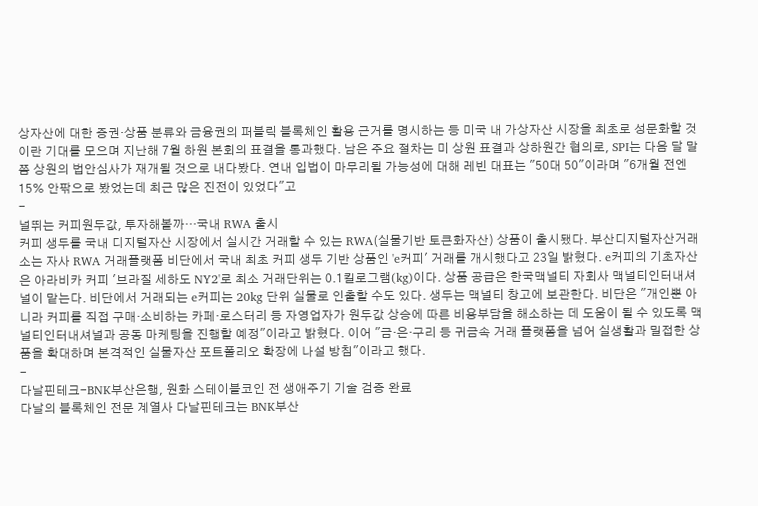상자산에 대한 증권·상품 분류와 금융권의 퍼블릭 블록체인 활용 근거를 명시하는 등 미국 내 가상자산 시장을 최초로 성문화할 것이란 기대를 모으며 지난해 7월 하원 본회의 표결을 통과했다. 남은 주요 절차는 미 상원 표결과 상하원간 협의로, SPI는 다음 달 말쯤 상원의 법안심사가 재개될 것으로 내다봤다. 연내 입법이 마무리될 가능성에 대해 레빈 대표는 "50대 50"이라며 "6개월 전엔 15% 안팎으로 봤었는데 최근 많은 진전이 있었다"고
-
널뛰는 커피원두값, 투자해볼까…국내 RWA 출시
커피 생두를 국내 디지털자산 시장에서 실시간 거래할 수 있는 RWA(실물기반 토큰화자산) 상품이 출시됐다. 부산디지털자산거래소는 자사 RWA 거래플랫폼 비단에서 국내 최초 커피 생두 기반 상품인 'e커피' 거래를 개시했다고 23일 밝혔다. e커피의 기초자산은 아라비카 커피 '브라질 세하도 NY2'로 최소 거래단위는 0.1킬로그램(kg)이다. 상품 공급은 한국맥널티 자회사 맥널티인터내셔널이 맡는다. 비단에서 거래되는 e커피는 20kg 단위 실물로 인출할 수도 있다. 생두는 맥널티 창고에 보관한다. 비단은 "개인뿐 아니라 커피를 직접 구매·소비하는 카페·로스터리 등 자영업자가 원두값 상승에 따른 비용부담을 해소하는 데 도움이 될 수 있도록 맥널티인터내셔널과 공동 마케팅을 진행할 예정"이라고 밝혔다. 이어 "금·은·구리 등 귀금속 거래 플랫폼을 넘어 실생활과 밀접한 상품을 확대하며 본격적인 실물자산 포트폴리오 확장에 나설 방침"이라고 했다.
-
다날핀테크-BNK부산은행, 원화 스테이블코인 전 생애주기 기술 검증 완료
다날의 블록체인 전문 계열사 다날핀테크는 BNK부산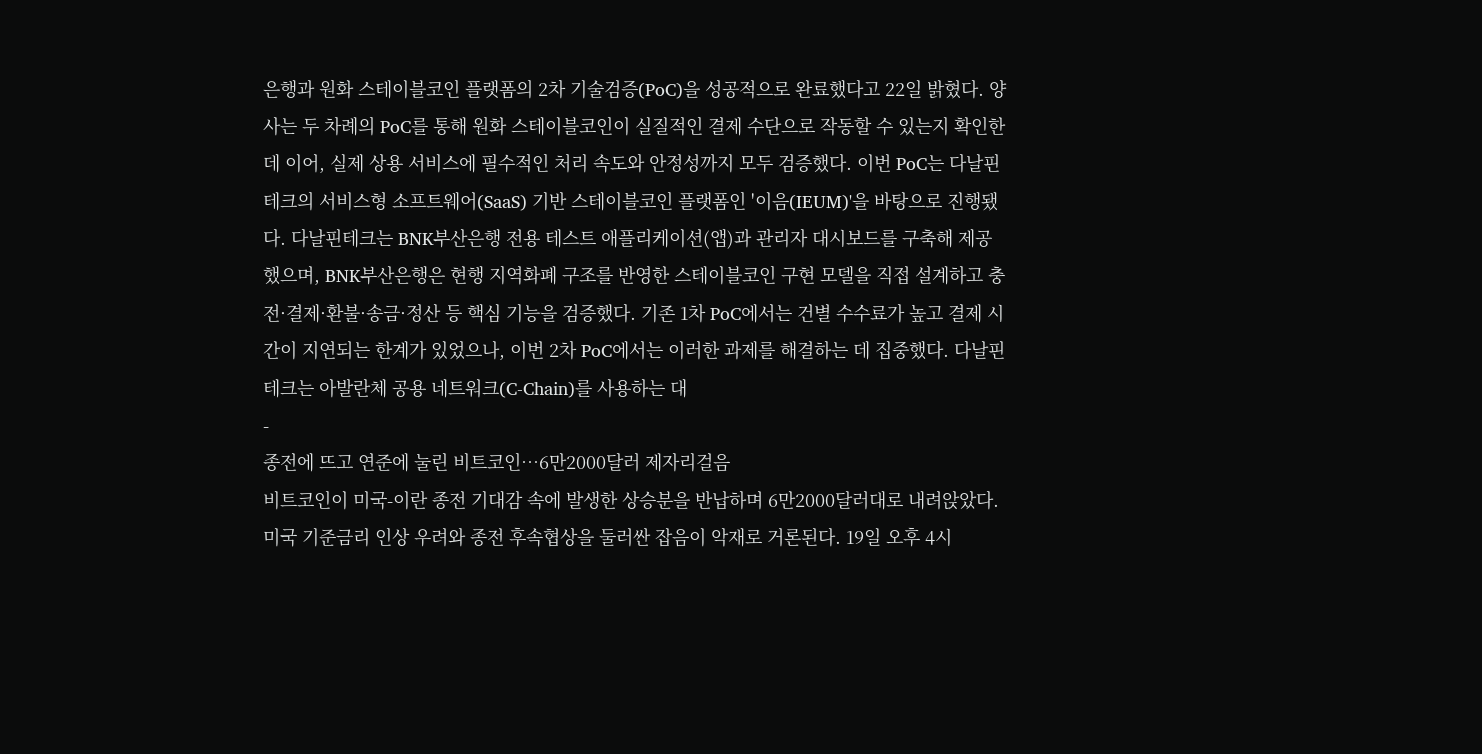은행과 원화 스테이블코인 플랫폼의 2차 기술검증(PoC)을 성공적으로 완료했다고 22일 밝혔다. 양사는 두 차례의 PoC를 통해 원화 스테이블코인이 실질적인 결제 수단으로 작동할 수 있는지 확인한 데 이어, 실제 상용 서비스에 필수적인 처리 속도와 안정성까지 모두 검증했다. 이번 PoC는 다날핀테크의 서비스형 소프트웨어(SaaS) 기반 스테이블코인 플랫폼인 '이음(IEUM)'을 바탕으로 진행됐다. 다날핀테크는 BNK부산은행 전용 테스트 애플리케이션(앱)과 관리자 대시보드를 구축해 제공했으며, BNK부산은행은 현행 지역화폐 구조를 반영한 스테이블코인 구현 모델을 직접 설계하고 충전·결제·환불·송금·정산 등 핵심 기능을 검증했다. 기존 1차 PoC에서는 건별 수수료가 높고 결제 시간이 지연되는 한계가 있었으나, 이번 2차 PoC에서는 이러한 과제를 해결하는 데 집중했다. 다날핀테크는 아발란체 공용 네트워크(C-Chain)를 사용하는 대
-
종전에 뜨고 연준에 눌린 비트코인…6만2000달러 제자리걸음
비트코인이 미국-이란 종전 기대감 속에 발생한 상승분을 반납하며 6만2000달러대로 내려앉았다. 미국 기준금리 인상 우려와 종전 후속협상을 둘러싼 잡음이 악재로 거론된다. 19일 오후 4시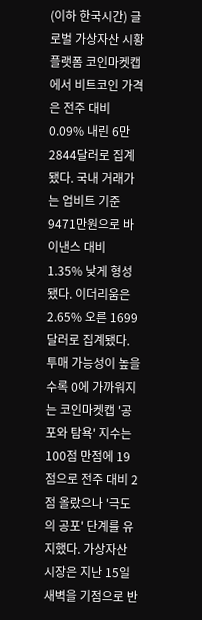(이하 한국시간) 글로벌 가상자산 시황플랫폼 코인마켓캡에서 비트코인 가격은 전주 대비 0.09% 내린 6만2844달러로 집계됐다. 국내 거래가는 업비트 기준 9471만원으로 바이낸스 대비 1.35% 낮게 형성됐다. 이더리움은 2.65% 오른 1699달러로 집계됐다. 투매 가능성이 높을수록 0에 가까워지는 코인마켓캡 '공포와 탐욕' 지수는 100점 만점에 19점으로 전주 대비 2점 올랐으나 '극도의 공포' 단계를 유지했다. 가상자산 시장은 지난 15일 새벽을 기점으로 반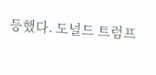등했다. 도널드 트럼프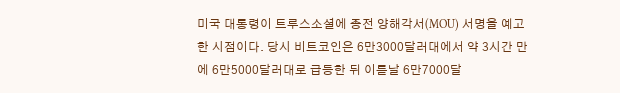미국 대통령이 트루스소셜에 종전 양해각서(MOU) 서명을 예고한 시점이다. 당시 비트코인은 6만3000달러대에서 약 3시간 만에 6만5000달러대로 급등한 뒤 이튿날 6만7000달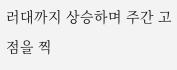러대까지 상승하며 주간 고점을 찍